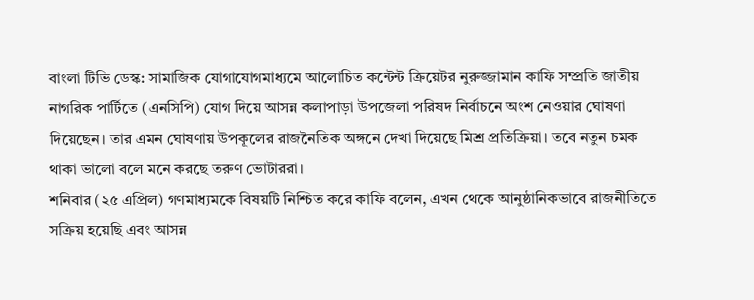বাংলা টিভি ডেস্ক: সামাজিক যোগাযোগমাধ্যমে আলোচিত কন্টেন্ট ক্রিয়েটর নুরুজ্জামান কাফি সম্প্রতি জাতীয় নাগরিক পার্টিতে (এনসিপি) যোগ দিয়ে আসন্ন কলাপাড়া উপজেলা পরিষদ নির্বাচনে অংশ নেওয়ার ঘোষণা দিয়েছেন। তার এমন ঘোষণায় উপকূলের রাজনৈতিক অঙ্গনে দেখা দিয়েছে মিশ্র প্রতিক্রিয়া। তবে নতুন চমক থাকা ভালো বলে মনে করছে তরুণ ভোটাররা।
শনিবার (২৫ এপ্রিল) গণমাধ্যমকে বিষয়টি নিশ্চিত করে কাফি বলেন, এখন থেকে আনুষ্ঠানিকভাবে রাজনীতিতে সক্রিয় হয়েছি এবং আসন্ন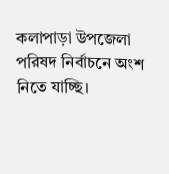কলাপাড়া উপজেলা পরিষদ নির্বাচনে অংশ নিতে যাচ্ছি।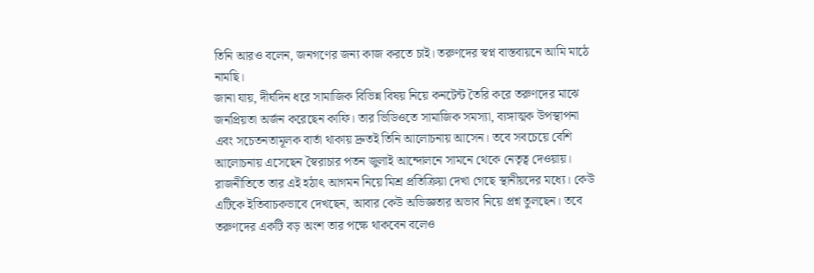তিনি আরও বলেন, জনগণের জন্য কাজ করতে চাই। তরুণদের স্বপ্ন বাস্তবায়নে আমি মাঠে নামছি।
জানা যায়, দীর্ঘদিন ধরে সামাজিক বিভিন্ন বিষয় নিয়ে কনটেন্ট তৈরি করে তরুণদের মাঝে জনপ্রিয়তা অর্জন করেছেন কাফি। তার ভিডিওতে সামাজিক সমস্যা, ব্যঙ্গাত্মক উপস্থাপনা এবং সচেতনতামূলক বার্তা থাকায় দ্রুতই তিনি আলোচনায় আসেন। তবে সবচেয়ে বেশি আলোচনায় এসেছেন স্বৈরাচার পতন জুলাই আন্দোলনে সামনে থেকে নেতৃত্ব দেওয়ায়।
রাজনীতিতে তার এই হঠাৎ আগমন নিয়ে মিশ্র প্রতিক্রিয়া দেখা গেছে স্থানীয়দের মধ্যে। কেউ এটিকে ইতিবাচকভাবে দেখছেন, আবার কেউ অভিজ্ঞতার অভাব নিয়ে প্রশ্ন তুলছেন। তবে তরুণদের একটি বড় অংশ তার পক্ষে থাকবেন বলেও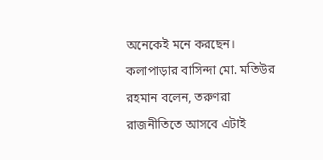অনেকেই মনে করছেন।
কলাপাড়ার বাসিন্দা মো. মতিউর রহমান বলেন, তরুণরা রাজনীতিতে আসবে এটাই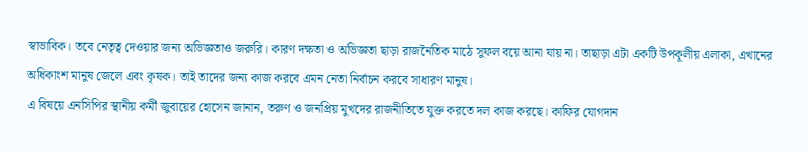স্বাভাবিক। তবে নেতৃত্ব দেওয়ার জন্য অভিজ্ঞতাও জরুরি। কারণ দক্ষতা ও অভিজ্ঞতা ছাড়া রাজনৈতিক মাঠে সুফল বয়ে আনা যায় না। তাছাড়া এটা একটি উপকূলীয় এলাকা, এখানের অধিকাংশ মানুষ জেলে এবং কৃষক। তাই তাদের জন্য কাজ করবে এমন নেতা নির্বাচন করবে সাধারণ মানুষ।
এ বিষয়ে এনসিপির স্থানীয় কর্মী জুবায়ের হোসেন জানান, তরুণ ও জনপ্রিয় মুখদের রাজনীতিতে যুক্ত করতে দল কাজ করছে। কাফির যোগদান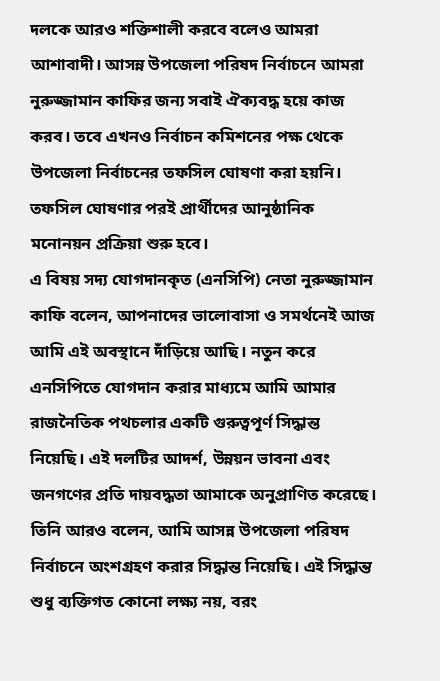দলকে আরও শক্তিশালী করবে বলেও আমরা আশাবাদী। আসন্ন উপজেলা পরিষদ নির্বাচনে আমরা নুরুজ্জামান কাফির জন্য সবাই ঐক্যবদ্ধ হয়ে কাজ করব। তবে এখনও নির্বাচন কমিশনের পক্ষ থেকে উপজেলা নির্বাচনের তফসিল ঘোষণা করা হয়নি। তফসিল ঘোষণার পরই প্রার্থীদের আনুষ্ঠানিক মনোনয়ন প্রক্রিয়া শুরু হবে।
এ বিষয় সদ্য যোগদানকৃত (এনসিপি) নেতা নুরুজ্জামান কাফি বলেন, আপনাদের ভালোবাসা ও সমর্থনেই আজ আমি এই অবস্থানে দাঁড়িয়ে আছি। নতুন করে এনসিপিতে যোগদান করার মাধ্যমে আমি আমার রাজনৈতিক পথচলার একটি গুরুত্বপূর্ণ সিদ্ধান্ত নিয়েছি। এই দলটির আদর্শ, উন্নয়ন ভাবনা এবং জনগণের প্রতি দায়বদ্ধতা আমাকে অনুপ্রাণিত করেছে।
তিনি আরও বলেন, আমি আসন্ন উপজেলা পরিষদ নির্বাচনে অংশগ্রহণ করার সিদ্ধান্ত নিয়েছি। এই সিদ্ধান্ত শুধু ব্যক্তিগত কোনো লক্ষ্য নয়, বরং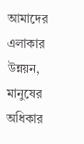আমাদের এলাকার উন্নয়ন, মানুষের অধিকার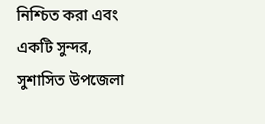নিশ্চিত করা এবং একটি সুন্দর, সুশাসিত উপজেলা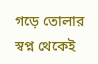গড়ে তোলার স্বপ্ন থেকেই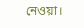নেওয়া।